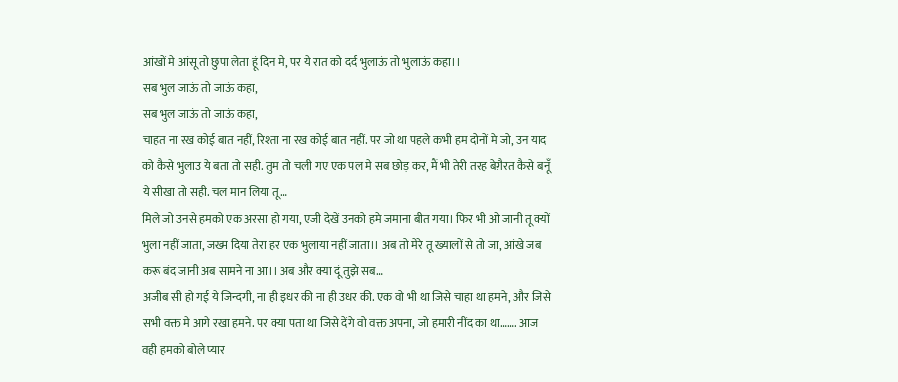आंखों मे आंसू तो छुपा लेता हूं दिन मे, पर ये रात को दर्द भुलाऊं तो भुलाऊं कहा।।
सब भुल जाऊं तो जाऊं कहा,
सब भुल जाऊं तो जाऊं कहा,
चाहत ना रख कोई बात नहीं, रिश्ता ना रख कोई बात नहीं. पर जो था पहले कभी हम दोनों मे जो, उन याद को कैसे भुलाउ ये बता तो सही. तुम तो चली गए एक पल मे सब छोड़ कर, मैं भी तेरी तरह बेग़ैरत कैसे बनूँ ये सीखा तो सही. चल मान लिया तू…
मिले जो उनसे हमको एक अरसा हो गया, एजी देखें उनको हमे जमाना बीत गया। फिर भी ओ जानी तू क्यों भुला नहीं जाता, जख्म दिया तेरा हर एक भुलाया नहीं जाता।। अब तो मेरे तू ख्यालों से तो जा, आंखे जब करू बंद जानी अब सामने ना आ।। अब और क्या दूं तुझे सब…
अजीब सी हो गई ये जिन्दगी, ना ही इधर की ना ही उधर की. एक वो भी था जिसे चाहा था हमने, और जिसे सभी वक्त मे आगे रखा हमने. पर क्या पता था जिसे देंगे वो वक्त अपना, जो हमारी नींद का था……. आज वही हमको बोले प्यार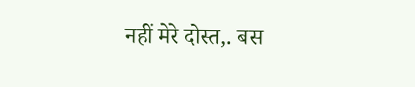नहीं मेरे दोस्त,. बस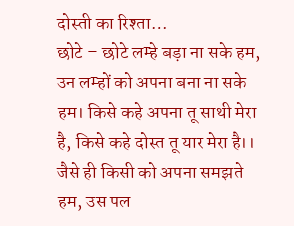दोस्ती का रिश्ता…
छोटे – छोटे लम्हे बड़ा ना सके हम, उन लम्हों को अपना बना ना सके हम। किसे कहे अपना तू साथी मेरा है, किसे कहे दोस्त तू यार मेरा है।। जैसे ही किसी को अपना समझते हम, उस पल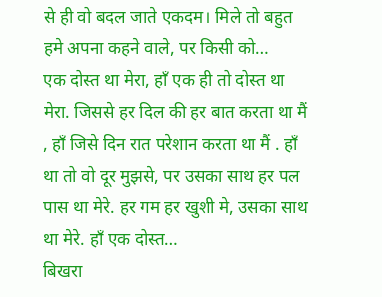से ही वो बदल जाते एकदम। मिले तो बहुत हमे अपना कहने वाले, पर किसी को…
एक दोस्त था मेरा, हाँ एक ही तो दोस्त था मेरा. जिससे हर दिल की हर बात करता था मैं , हाँ जिसे दिन रात परेशान करता था मैं . हाँ था तो वो दूर मुझसे, पर उसका साथ हर पल पास था मेरे. हर गम हर खुशी मे, उसका साथ था मेरे. हाँ एक दोस्त…
बिखरा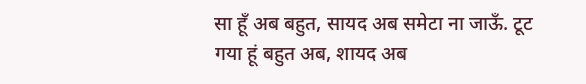सा हूँ अब बहुत, सायद अब समेटा ना जाऊँ. टूट गया हूं बहुत अब, शायद अब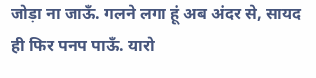जोड़ा ना जाऊँ. गलने लगा हूं अब अंदर से, सायद ही फिर पनप पाऊँ. यारो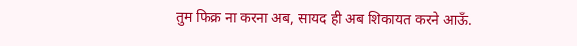तुम फिक्र ना करना अब, सायद ही अब शिकायत करने आऊँ.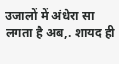उजालों में अंधेरा सा लगता है अब,. शायद ही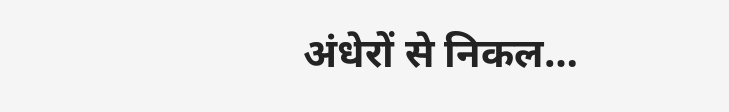अंधेरों से निकल…